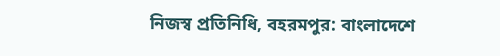নিজস্ব প্রতিনিধি, বহরমপুর: বাংলাদেশে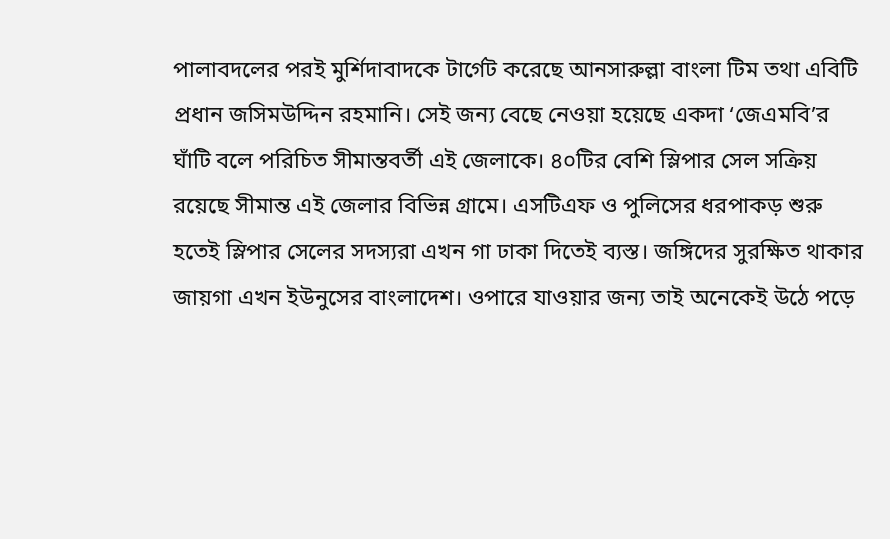পালাবদলের পরই মুর্শিদাবাদকে টার্গেট করেছে আনসারুল্লা বাংলা টিম তথা এবিটি প্রধান জসিমউদ্দিন রহমানি। সেই জন্য বেছে নেওয়া হয়েছে একদা ‘জেএমবি’র ঘাঁটি বলে পরিচিত সীমান্তবর্তী এই জেলাকে। ৪০টির বেশি স্লিপার সেল সক্রিয় রয়েছে সীমান্ত এই জেলার বিভিন্ন গ্রামে। এসটিএফ ও পুলিসের ধরপাকড় শুরু হতেই স্লিপার সেলের সদস্যরা এখন গা ঢাকা দিতেই ব্যস্ত। জঙ্গিদের সুরক্ষিত থাকার জায়গা এখন ইউনুসের বাংলাদেশ। ওপারে যাওয়ার জন্য তাই অনেকেই উঠে পড়ে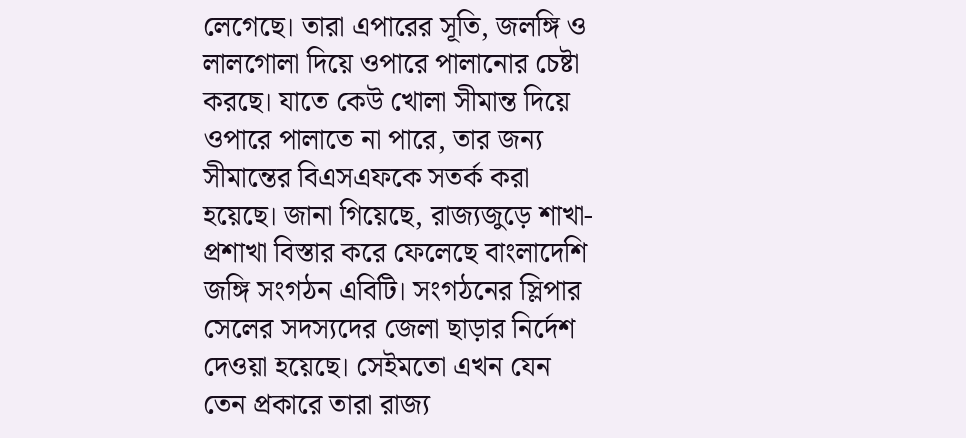লেগেছে। তারা এপারের সূতি, জলঙ্গি ও লালগোলা দিয়ে ওপারে পালানোর চেষ্টা করছে। যাতে কেউ খোলা সীমান্ত দিয়ে ওপারে পালাতে না পারে, তার জন্য সীমান্তের বিএসএফকে সতর্ক করা হয়েছে। জানা গিয়েছে, রাজ্যজুড়ে শাখা-প্রশাখা বিস্তার করে ফেলেছে বাংলাদেশি জঙ্গি সংগঠন এবিটি। সংগঠনের স্লিপার সেলের সদস্যদের জেলা ছাড়ার নির্দেশ দেওয়া হয়েছে। সেইমতো এখন যেন তেন প্রকারে তারা রাজ্য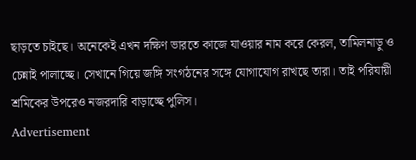ছাড়তে চাইছে। অনেকেই এখন দক্ষিণ ভারতে কাজে যাওয়ার নাম করে কেরল, তামিলনাড়ু ও চেন্নাই পালাচ্ছে। সেখানে গিয়ে জঙ্গি সংগঠনের সঙ্গে যোগাযোগ রাখছে তারা। তাই পরিযায়ী শ্রমিকের উপরেও নজরদারি বাড়াচ্ছে পুলিস।
Advertisement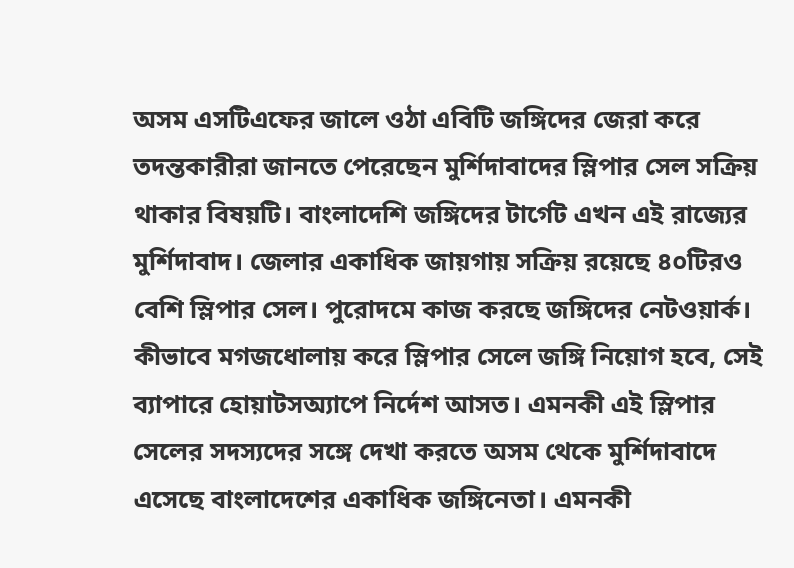অসম এসটিএফের জালে ওঠা এবিটি জঙ্গিদের জেরা করে তদন্তকারীরা জানতে পেরেছেন মুর্শিদাবাদের স্লিপার সেল সক্রিয় থাকার বিষয়টি। বাংলাদেশি জঙ্গিদের টার্গেট এখন এই রাজ্যের মুর্শিদাবাদ। জেলার একাধিক জায়গায় সক্রিয় রয়েছে ৪০টিরও বেশি স্লিপার সেল। পুরোদমে কাজ করছে জঙ্গিদের নেটওয়ার্ক। কীভাবে মগজধোলায় করে স্লিপার সেলে জঙ্গি নিয়োগ হবে, সেই ব্যাপারে হোয়াটসঅ্যাপে নির্দেশ আসত। এমনকী এই স্লিপার সেলের সদস্যদের সঙ্গে দেখা করতে অসম থেকে মুর্শিদাবাদে এসেছে বাংলাদেশের একাধিক জঙ্গিনেতা। এমনকী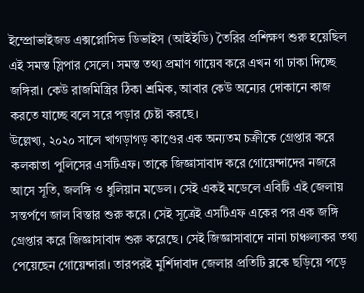ইম্প্রোভাইজড এক্সপ্লোসিভ ডিভাইস (আইইডি) তৈরির প্রশিক্ষণ শুরু হয়েছিল এই সমস্ত স্লিপার সেলে। সমস্ত তথ্য প্রমাণ গায়েব করে এখন গা ঢাকা দিচ্ছে জঙ্গিরা। কেউ রাজমিস্ত্রির ঠিকা শ্রমিক, আবার কেউ অন্যের দোকানে কাজ করতে যাচ্ছে বলে সরে পড়ার চেষ্টা করছে।
উল্লেখ্য, ২০২০ সালে খাগড়াগড় কাণ্ডের এক অন্যতম চক্রীকে গ্রেপ্তার করে কলকাতা পুলিসের এসটিএফ। তাকে জিজ্ঞাসাবাদ করে গোয়েন্দাদের নজরে আসে সূতি, জলঙ্গি ও ধুলিয়ান মডেল। সেই একই মডেলে এবিটি এই জেলায় সন্তর্পণে জাল বিস্তার শুরু করে। সেই সূত্রেই এসটিএফ একের পর এক জঙ্গি গ্রেপ্তার করে জিজ্ঞাসাবাদ শুরু করেছে। সেই জিজ্ঞাসাবাদে নানা চাঞ্চল্যকর তথ্য পেয়েছেন গোয়েন্দারা। তারপরই মুর্শিদাবাদ জেলার প্রতিটি ব্লকে ছড়িয়ে পড়ে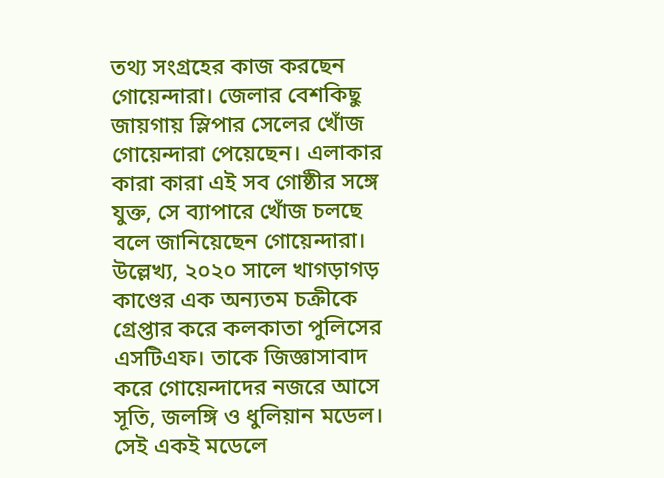তথ্য সংগ্রহের কাজ করছেন গোয়েন্দারা। জেলার বেশকিছু জায়গায় স্লিপার সেলের খোঁজ গোয়েন্দারা পেয়েছেন। এলাকার কারা কারা এই সব গোষ্ঠীর সঙ্গে যুক্ত, সে ব্যাপারে খোঁজ চলছে বলে জানিয়েছেন গোয়েন্দারা।
উল্লেখ্য, ২০২০ সালে খাগড়াগড় কাণ্ডের এক অন্যতম চক্রীকে গ্রেপ্তার করে কলকাতা পুলিসের এসটিএফ। তাকে জিজ্ঞাসাবাদ করে গোয়েন্দাদের নজরে আসে সূতি, জলঙ্গি ও ধুলিয়ান মডেল। সেই একই মডেলে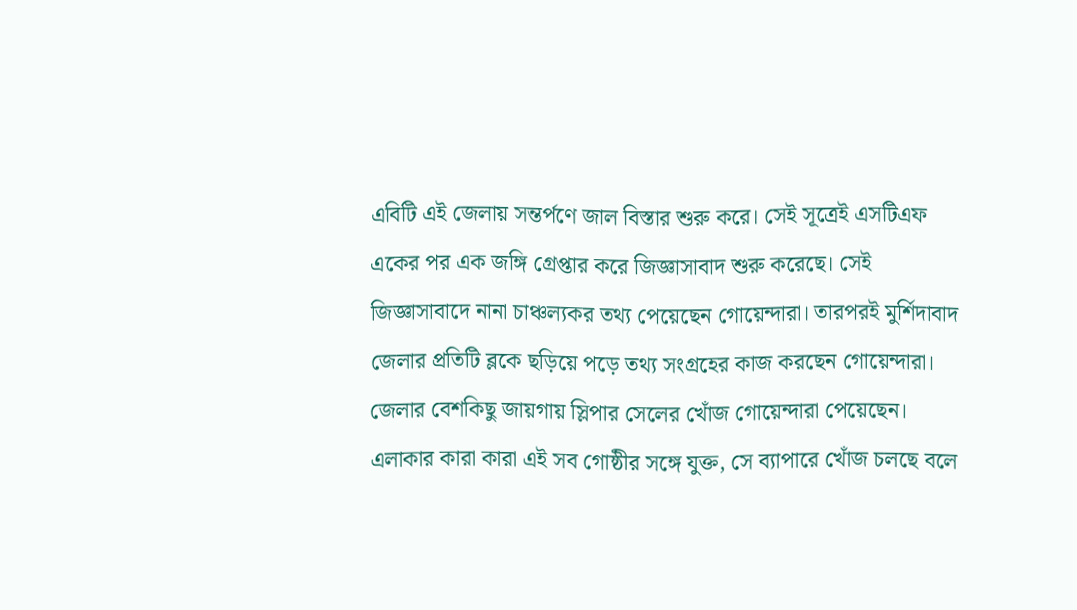এবিটি এই জেলায় সন্তর্পণে জাল বিস্তার শুরু করে। সেই সূত্রেই এসটিএফ একের পর এক জঙ্গি গ্রেপ্তার করে জিজ্ঞাসাবাদ শুরু করেছে। সেই জিজ্ঞাসাবাদে নানা চাঞ্চল্যকর তথ্য পেয়েছেন গোয়েন্দারা। তারপরই মুর্শিদাবাদ জেলার প্রতিটি ব্লকে ছড়িয়ে পড়ে তথ্য সংগ্রহের কাজ করছেন গোয়েন্দারা। জেলার বেশকিছু জায়গায় স্লিপার সেলের খোঁজ গোয়েন্দারা পেয়েছেন। এলাকার কারা কারা এই সব গোষ্ঠীর সঙ্গে যুক্ত, সে ব্যাপারে খোঁজ চলছে বলে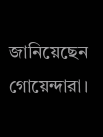জানিয়েছেন গোয়েন্দারা।